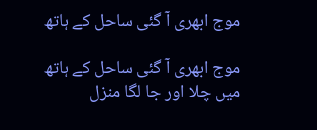موج ابھری آ گئی ساحل کے ہاتھ

موج ابھری آ گئی ساحل کے ہاتھ
میں چلا اور جا لگا منزل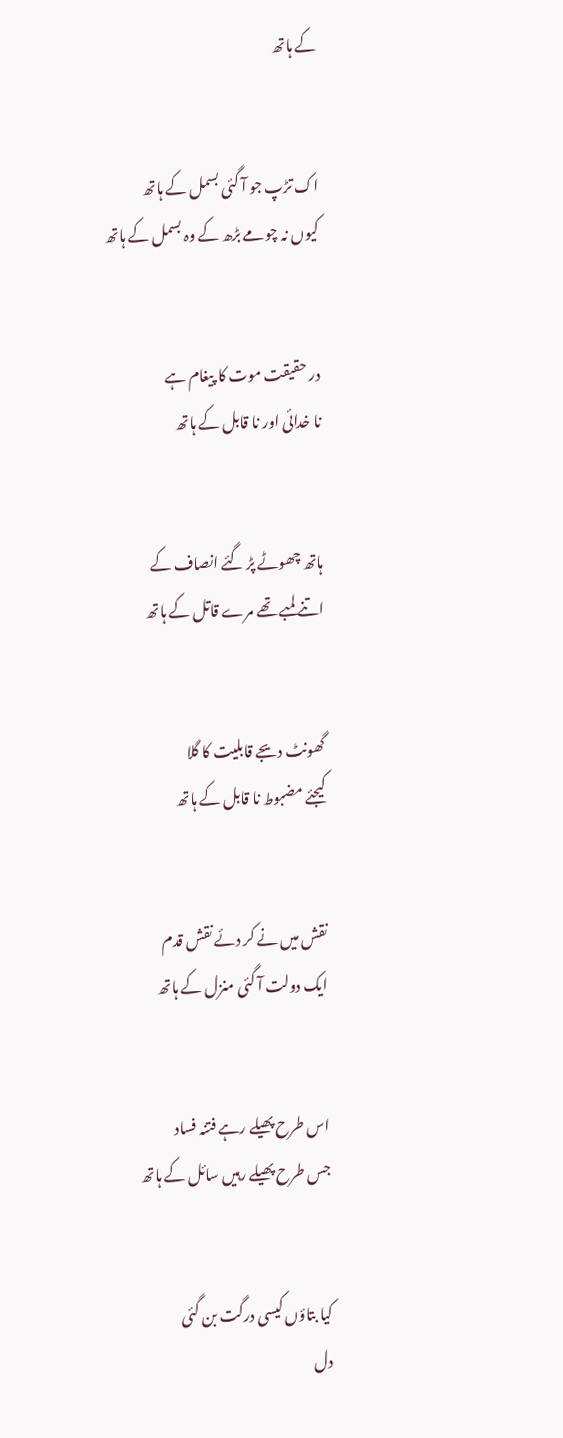کے ہاتھ


اک تڑپ جو آ گئی بسمل کے ہاتھ
کیوں نہ چومے بڑھ کے وہ بسمل کے ہاتھ


در حقیقت موت کا پیغام ہے
نا خدائی اور نا قابل کے ہاتھ


ہاتھ چھوٹے پڑ گئے انصاف کے
اتنے لمبے تھے مرے قاتل کے ہاتھ


گھونٹ دیجے قابلیت کا گلا
کیجئے مضبوط نا قابل کے ہاتھ


نقش میں نے کر دئے نقش قدم
ایک دولت آ گئی منزل کے ہاتھ


اس طرح پھیلے رہے فتنہ فساد
جس طرح پھیلے رہیں سائل کے ہاتھ


کیا بتاؤں کیسی درگت بن گئی
دل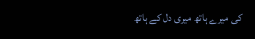کی میرے ہاتھ میری دل کے ہاتھ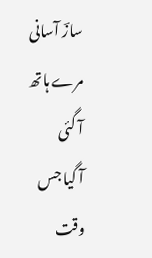سازؔ آسانی مرے ہاتھ آ گئی
آ گیا جس وقت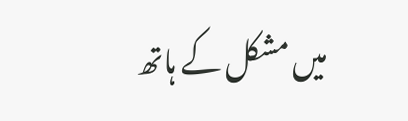میں مشکل کے ہاتھ